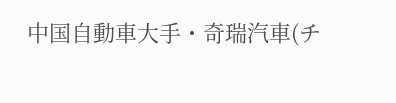中国自動車大手・奇瑞汽車(チ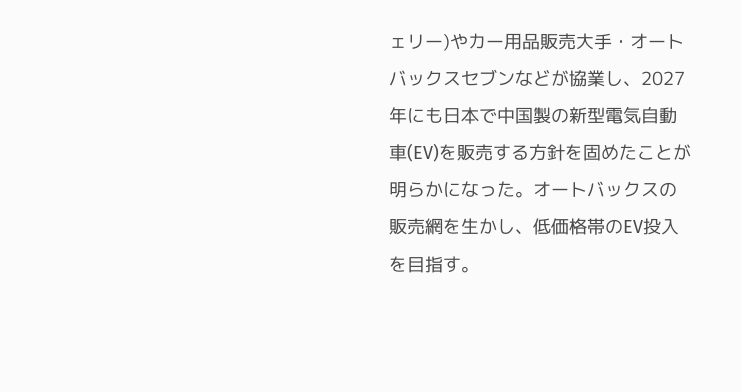ェリー)やカー用品販売大手・オートバックスセブンなどが協業し、2027年にも日本で中国製の新型電気自動車(EV)を販売する方針を固めたことが明らかになった。オートバックスの販売網を生かし、低価格帯のEV投入を目指す。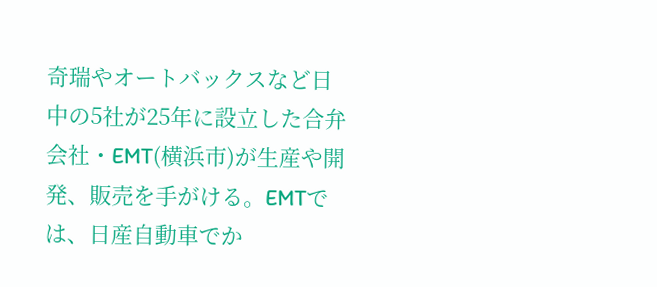奇瑞やオートバックスなど日中の5社が25年に設立した合弁会社・EMT(横浜市)が生産や開発、販売を手がける。EMTでは、日産自動車でか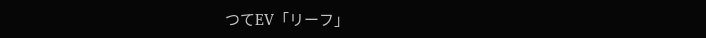つてEV「リーフ」